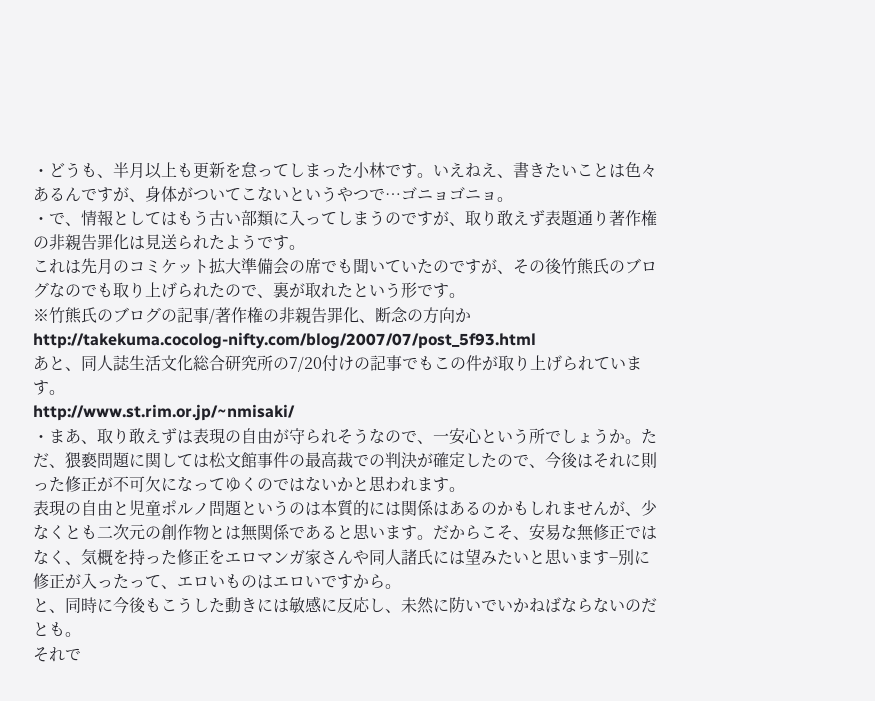・どうも、半月以上も更新を怠ってしまった小林です。いえねえ、書きたいことは色々あるんですが、身体がついてこないというやつで…ゴニョゴニョ。
・で、情報としてはもう古い部類に入ってしまうのですが、取り敢えず表題通り著作権の非親告罪化は見送られたようです。
これは先月のコミケット拡大準備会の席でも聞いていたのですが、その後竹熊氏のブログなのでも取り上げられたので、裏が取れたという形です。
※竹熊氏のブログの記事/著作権の非親告罪化、断念の方向か
http://takekuma.cocolog-nifty.com/blog/2007/07/post_5f93.html
あと、同人誌生活文化総合研究所の7/20付けの記事でもこの件が取り上げられています。
http://www.st.rim.or.jp/~nmisaki/
・まあ、取り敢えずは表現の自由が守られそうなので、一安心という所でしょうか。ただ、猥褻問題に関しては松文館事件の最高裁での判決が確定したので、今後はそれに則った修正が不可欠になってゆくのではないかと思われます。
表現の自由と児童ポルノ問題というのは本質的には関係はあるのかもしれませんが、少なくとも二次元の創作物とは無関係であると思います。だからこそ、安易な無修正ではなく、気概を持った修正をエロマンガ家さんや同人諸氏には望みたいと思います−別に修正が入ったって、エロいものはエロいですから。
と、同時に今後もこうした動きには敏感に反応し、未然に防いでいかねばならないのだとも。
それで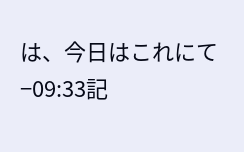は、今日はこれにて−09:33記